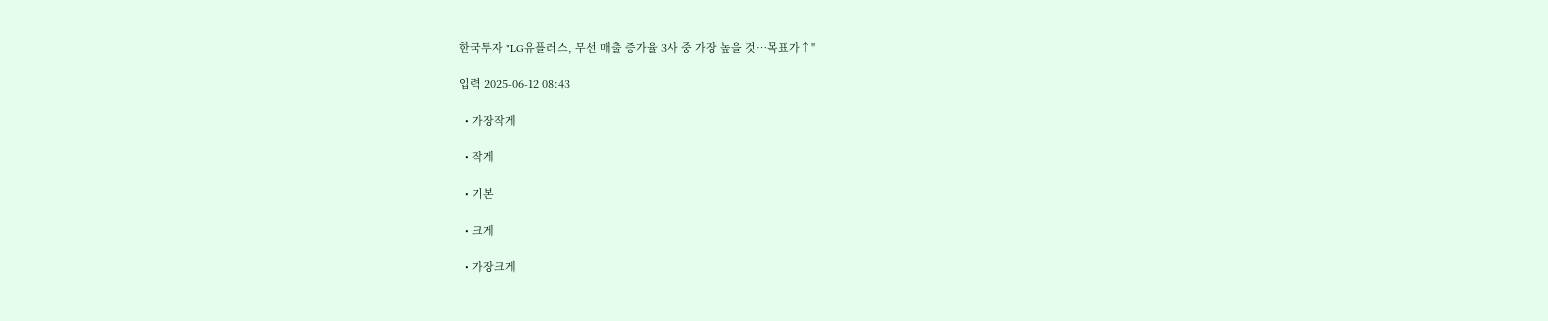한국투자 "LG유플러스, 무선 매출 증가율 3사 중 가장 높을 것⋯목표가↑"

입력 2025-06-12 08:43

  • 가장작게

  • 작게

  • 기본

  • 크게

  • 가장크게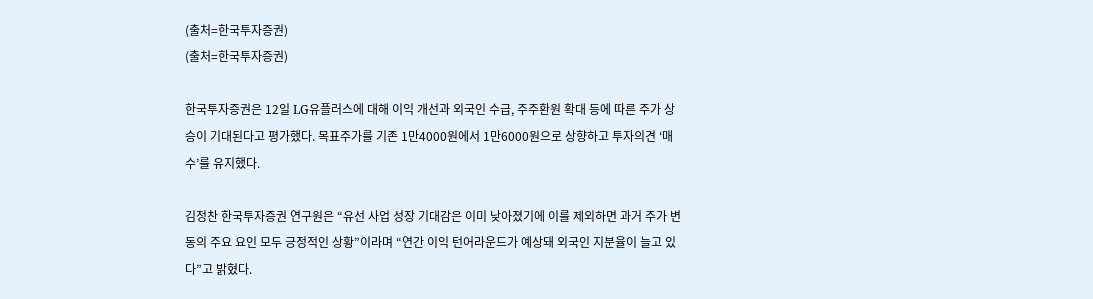(출처=한국투자증권)
(출처=한국투자증권)

한국투자증권은 12일 LG유플러스에 대해 이익 개선과 외국인 수급, 주주환원 확대 등에 따른 주가 상승이 기대된다고 평가했다. 목표주가를 기존 1만4000원에서 1만6000원으로 상향하고 투자의견 ‘매수’를 유지했다.

김정찬 한국투자증권 연구원은 “유선 사업 성장 기대감은 이미 낮아졌기에 이를 제외하면 과거 주가 변동의 주요 요인 모두 긍정적인 상황”이라며 “연간 이익 턴어라운드가 예상돼 외국인 지분율이 늘고 있다”고 밝혔다.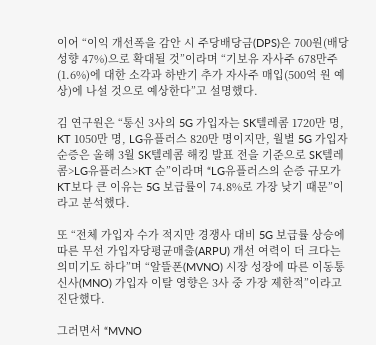이어 “이익 개선폭을 감안 시 주당배당금(DPS)은 700원(배당성향 47%)으로 확대될 것”이라며 “기보유 자사주 678만주(1.6%)에 대한 소각과 하반기 추가 자사주 매입(500억 원 예상)에 나설 것으로 예상한다”고 설명했다.

김 연구원은 “통신 3사의 5G 가입자는 SK텔레콤 1720만 명, KT 1050만 명, LG유플러스 820만 명이지만, 월별 5G 가입자 순증은 올해 3월 SK텔레콤 해킹 발표 전을 기준으로 SK텔레콤>LG유플러스>KT 순”이라며 “LG유플러스의 순증 규모가 KT보다 큰 이유는 5G 보급률이 74.8%로 가장 낮기 때문”이라고 분석했다.

또 “전체 가입자 수가 적지만 경쟁사 대비 5G 보급률 상승에 따른 무선 가입자당평균매출(ARPU) 개선 여력이 더 크다는 의미기도 하다”며 “알뜰폰(MVNO) 시장 성장에 따른 이동통신사(MNO) 가입자 이탈 영향은 3사 중 가장 제한적”이라고 진단했다.

그러면서 “MVNO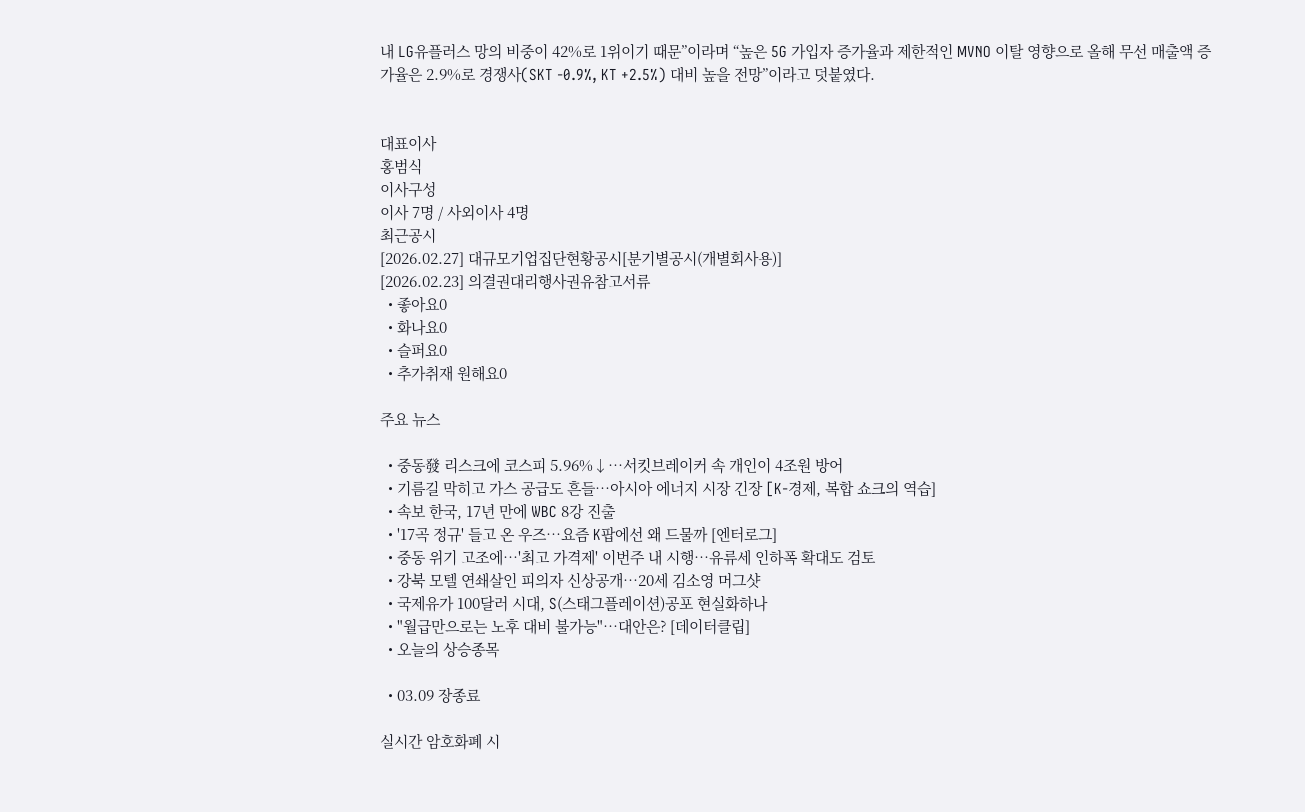내 LG유플러스 망의 비중이 42%로 1위이기 때문”이라며 “높은 5G 가입자 증가율과 제한적인 MVNO 이탈 영향으로 올해 무선 매출액 증가율은 2.9%로 경쟁사(SKT -0.9%, KT +2.5%) 대비 높을 전망”이라고 덧붙였다.


대표이사
홍범식
이사구성
이사 7명 / 사외이사 4명
최근공시
[2026.02.27] 대규모기업집단현황공시[분기별공시(개별회사용)]
[2026.02.23] 의결권대리행사권유참고서류
  • 좋아요0
  • 화나요0
  • 슬퍼요0
  • 추가취재 원해요0

주요 뉴스

  • 중동發 리스크에 코스피 5.96%↓⋯서킷브레이커 속 개인이 4조원 방어
  • 기름길 막히고 가스 공급도 흔들…아시아 에너지 시장 긴장 [K-경제, 복합 쇼크의 역습]
  • 속보 한국, 17년 만에 WBC 8강 진출
  • '17곡 정규' 들고 온 우즈⋯요즘 K팝에선 왜 드물까 [엔터로그]
  • 중동 위기 고조에…'최고 가격제' 이번주 내 시행…유류세 인하폭 확대도 검토
  • 강북 모텔 연쇄살인 피의자 신상공개…20세 김소영 머그샷
  • 국제유가 100달러 시대, S(스태그플레이션)공포 현실화하나
  • "월급만으로는 노후 대비 불가능"…대안은? [데이터클립]
  • 오늘의 상승종목

  • 03.09 장종료

실시간 암호화폐 시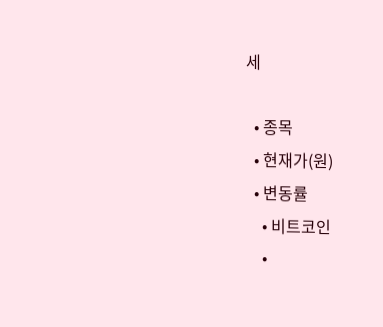세

  • 종목
  • 현재가(원)
  • 변동률
    • 비트코인
    •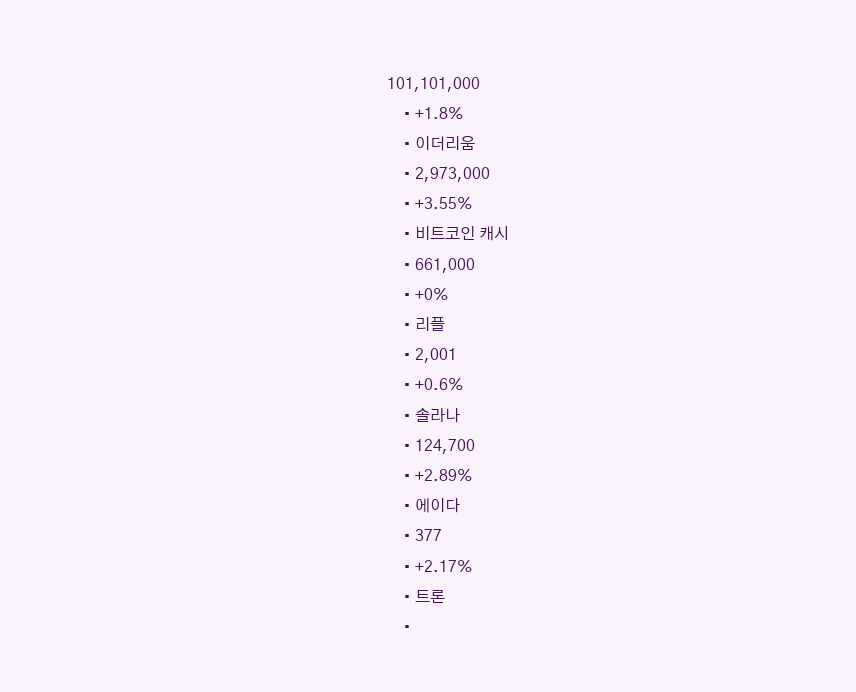101,101,000
    • +1.8%
    • 이더리움
    • 2,973,000
    • +3.55%
    • 비트코인 캐시
    • 661,000
    • +0%
    • 리플
    • 2,001
    • +0.6%
    • 솔라나
    • 124,700
    • +2.89%
    • 에이다
    • 377
    • +2.17%
    • 트론
    •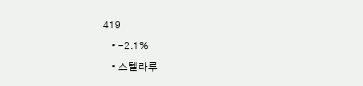419
    • -2.1%
    • 스텔라루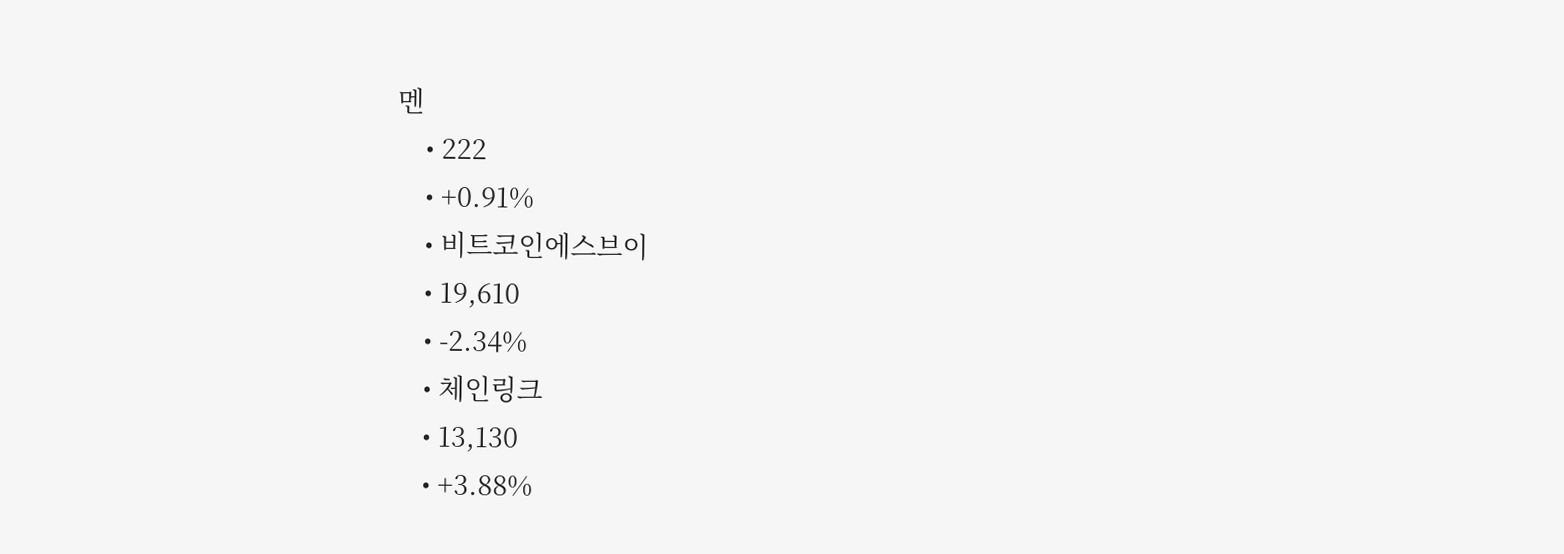멘
    • 222
    • +0.91%
    • 비트코인에스브이
    • 19,610
    • -2.34%
    • 체인링크
    • 13,130
    • +3.88%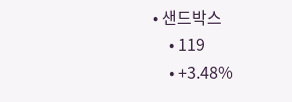• 샌드박스
    • 119
    • +3.48%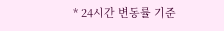* 24시간 변동률 기준